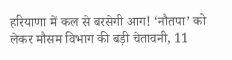हरियाणा में कल से बरसेगी आग! ‘नौतपा’ को लेकर मौसम विभाग की बड़ी चेतावनी, 11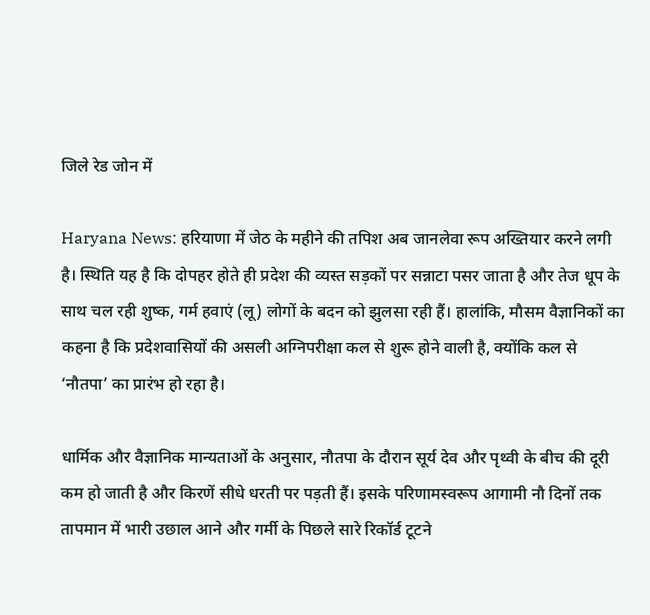जिले रेड जोन में

Haryana News: हरियाणा में जेठ के महीने की तपिश अब जानलेवा रूप अख्तियार करने लगी है। स्थिति यह है कि दोपहर होते ही प्रदेश की व्यस्त सड़कों पर सन्नाटा पसर जाता है और तेज धूप के साथ चल रही शुष्क, गर्म हवाएं (लू) लोगों के बदन को झुलसा रही हैं। हालांकि, मौसम वैज्ञानिकों का कहना है कि प्रदेशवासियों की असली अग्निपरीक्षा कल से शुरू होने वाली है, क्योंकि कल से ‘नौतपा’ का प्रारंभ हो रहा है।

धार्मिक और वैज्ञानिक मान्यताओं के अनुसार, नौतपा के दौरान सूर्य देव और पृथ्वी के बीच की दूरी कम हो जाती है और किरणें सीधे धरती पर पड़ती हैं। इसके परिणामस्वरूप आगामी नौ दिनों तक तापमान में भारी उछाल आने और गर्मी के पिछले सारे रिकॉर्ड टूटने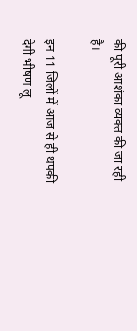की पूरी आशंका व्यक्त की जा रही है।

इन 11 जिलों में आज से ही थपकी देगी भीषण लू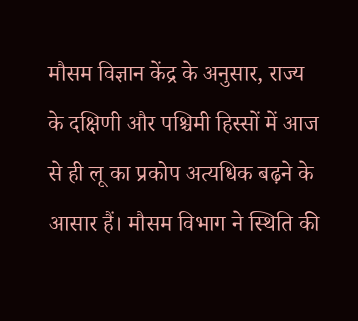मौसम विज्ञान केंद्र के अनुसार, राज्य के दक्षिणी और पश्चिमी हिस्सों में आज से ही लू का प्रकोप अत्यधिक बढ़ने के आसार हैं। मौसम विभाग ने स्थिति की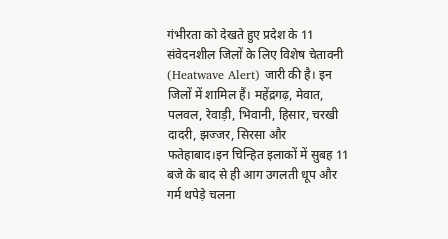गंभीरता को देखते हुए प्रदेश के 11 संवेदनशील जिलों के लिए विशेष चेतावनी (Heatwave Alert) जारी की है। इन जिलों में शामिल हैं। महेंद्रगढ़, मेवात, पलवल, रेवाड़ी, भिवानी, हिसार, चरखी दादरी, झज्जर, सिरसा और फतेहाबाद।इन चिन्हित इलाकों में सुबह 11 बजे के बाद से ही आग उगलती धूप और गर्म थपेड़े चलना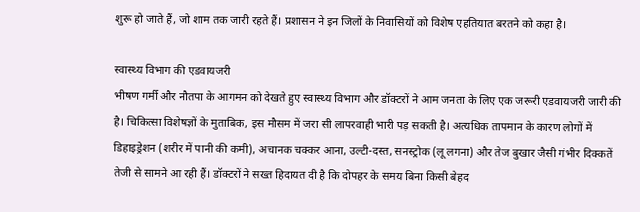शुरू हो जाते हैं, जो शाम तक जारी रहते हैं। प्रशासन ने इन जिलों के निवासियों को विशेष एहतियात बरतने को कहा है।

स्वास्थ्य विभाग की एडवायजरी
भीषण गर्मी और नौतपा के आगमन को देखते हुए स्वास्थ्य विभाग और डॉक्टरों ने आम जनता के लिए एक जरूरी एडवायजरी जारी की है। चिकित्सा विशेषज्ञों के मुताबिक, इस मौसम में जरा सी लापरवाही भारी पड़ सकती है। अत्यधिक तापमान के कारण लोगों में डिहाइड्रेशन (शरीर में पानी की कमी), अचानक चक्कर आना, उल्टी-दस्त, सनस्ट्रोक (लू लगना) और तेज बुखार जैसी गंभीर दिक्कतें तेजी से सामने आ रही हैं। डॉक्टरों ने सख्त हिदायत दी है कि दोपहर के समय बिना किसी बेहद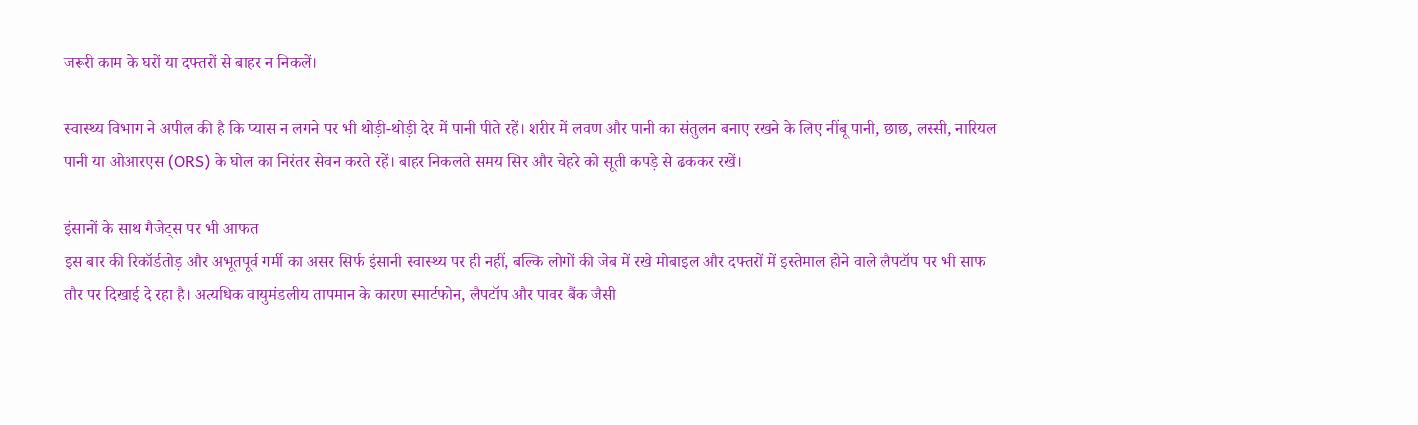जरूरी काम के घरों या दफ्तरों से बाहर न निकलें।

स्वास्थ्य विभाग ने अपील की है कि प्यास न लगने पर भी थोड़ी-थोड़ी देर में पानी पीते रहें। शरीर में लवण और पानी का संतुलन बनाए रखने के लिए नींबू पानी, छाछ, लस्सी, नारियल पानी या ओआरएस (ORS) के घोल का निरंतर सेवन करते रहें। बाहर निकलते समय सिर और चेहरे को सूती कपड़े से ढककर रखें।

इंसानों के साथ गैजेट्स पर भी आफत
इस बार की रिकॉर्डतोड़ और अभूतपूर्व गर्मी का असर सिर्फ इंसानी स्वास्थ्य पर ही नहीं, बल्कि लोगों की जेब में रखे मोबाइल और दफ्तरों में इस्तेमाल होने वाले लैपटॉप पर भी साफ तौर पर दिखाई दे रहा है। अत्यधिक वायुमंडलीय तापमान के कारण स्मार्टफोन, लैपटॉप और पावर बैंक जैसी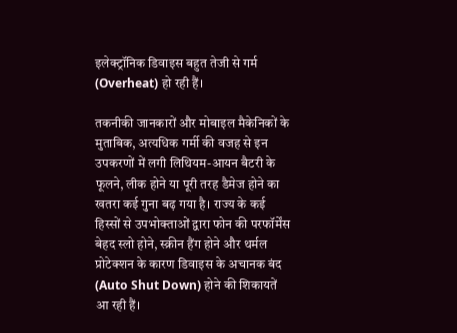इलेक्ट्रॉनिक डिवाइस बहुत तेजी से गर्म (Overheat) हो रही हैं।

तकनीकी जानकारों और मोबाइल मैकेनिकों के मुताबिक, अत्यधिक गर्मी की वजह से इन उपकरणों में लगी लिथियम-आयन बैटरी के फूलने, लीक होने या पूरी तरह डैमेज होने का खतरा कई गुना बढ़ गया है। राज्य के कई हिस्सों से उपभोक्ताओं द्वारा फोन की परफॉर्मेंस बेहद स्लो होने, स्क्रीन हैंग होने और थर्मल प्रोटेक्शन के कारण डिवाइस के अचानक बंद (Auto Shut Down) होने की शिकायतें आ रही हैं।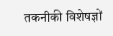तकनीकी विशेषज्ञों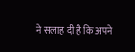ने सलाह दी है कि अपने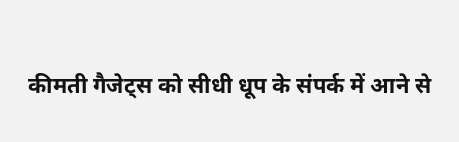कीमती गैजेट्स को सीधी धूप के संपर्क में आने से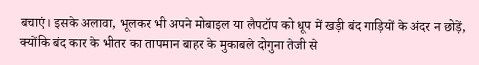बचाएं। इसके अलावा, भूलकर भी अपने मोबाइल या लैपटॉप को धूप में खड़ी बंद गाड़ियों के अंदर न छोड़ें, क्योंकि बंद कार के भीतर का तापमान बाहर के मुकाबले दोगुना तेजी से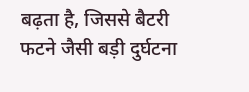बढ़ता है, जिससे बैटरी फटने जैसी बड़ी दुर्घटना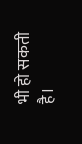भी हो सकती है।